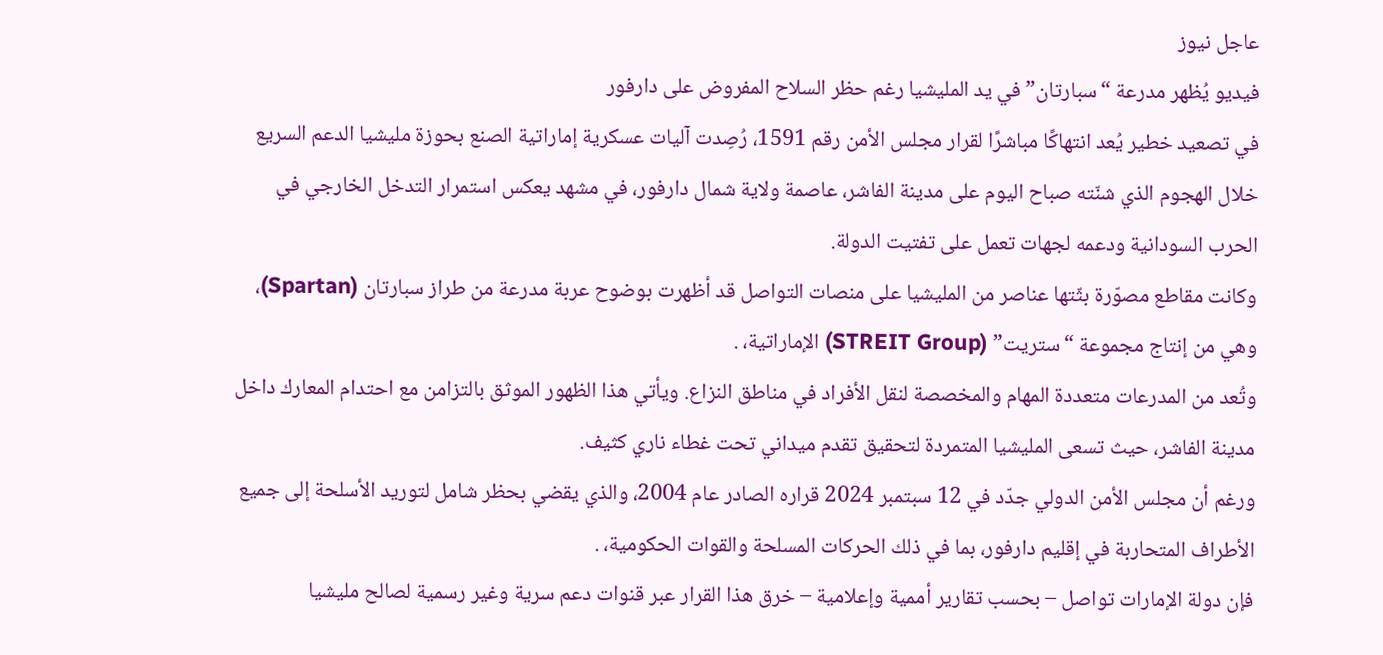عاجل نيوز
فيديو يُظهر مدرعة “سبارتان” في يد المليشيا رغم حظر السلاح المفروض على دارفور
في تصعيد خطير يُعد انتهاكًا مباشرًا لقرار مجلس الأمن رقم 1591، رُصِدت آليات عسكرية إماراتية الصنع بحوزة مليشيا الدعم السريع خلال الهجوم الذي شنّته صباح اليوم على مدينة الفاشر، عاصمة ولاية شمال دارفور، في مشهد يعكس استمرار التدخل الخارجي في الحرب السودانية ودعمه لجهات تعمل على تفتيت الدولة.
وكانت مقاطع مصوّرة بثّتها عناصر من المليشيا على منصات التواصل قد أظهرت بوضوح عربة مدرعة من طراز سبارتان (Spartan)، وهي من إنتاج مجموعة “ستريت” (STREIT Group) الإماراتية، .
وتُعد من المدرعات متعددة المهام والمخصصة لنقل الأفراد في مناطق النزاع. ويأتي هذا الظهور الموثق بالتزامن مع احتدام المعارك داخل مدينة الفاشر، حيث تسعى المليشيا المتمردة لتحقيق تقدم ميداني تحت غطاء ناري كثيف.
ورغم أن مجلس الأمن الدولي جدّد في 12 سبتمبر 2024 قراره الصادر عام 2004، والذي يقضي بحظر شامل لتوريد الأسلحة إلى جميع الأطراف المتحاربة في إقليم دارفور، بما في ذلك الحركات المسلحة والقوات الحكومية، .
فإن دولة الإمارات تواصل – بحسب تقارير أممية وإعلامية – خرق هذا القرار عبر قنوات دعم سرية وغير رسمية لصالح مليشيا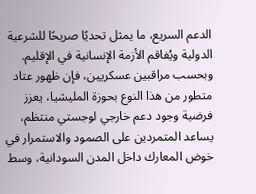الدعم السريع، ما يمثل تحديًا صريحًا للشرعية الدولية ويُفاقم الأزمة الإنسانية في الإقليم.
وبحسب مراقبين عسكريين، فإن ظهور عتاد متطور من هذا النوع بحوزة المليشيا، يعزز فرضية وجود دعم خارجي لوجستي منتظم، يساعد المتمردين على الصمود والاستمرار في خوض المعارك داخل المدن السودانية، وسط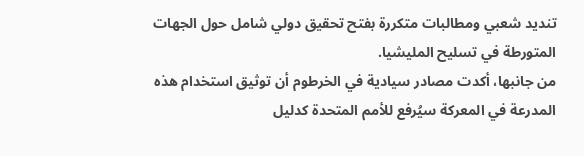تنديد شعبي ومطالبات متكررة بفتح تحقيق دولي شامل حول الجهات المتورطة في تسليح المليشيا.
من جانبها، أكدت مصادر سيادية في الخرطوم أن توثيق استخدام هذه المدرعة في المعركة سيُرفع للأمم المتحدة كدليل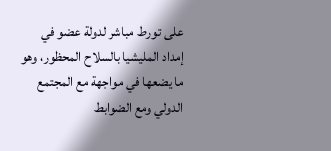على تورط مباشر لدولة عضو في إمداد المليشيا بالسلاح المحظور، وهو ما يضعها في مواجهة مع المجتمع الدولي ومع الضوابط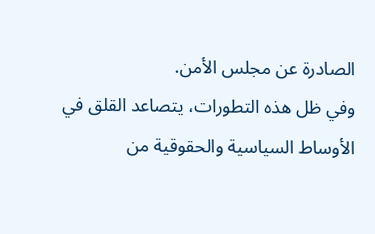الصادرة عن مجلس الأمن.
وفي ظل هذه التطورات، يتصاعد القلق في الأوساط السياسية والحقوقية من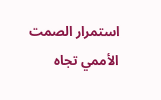استمرار الصمت الأممي تجاه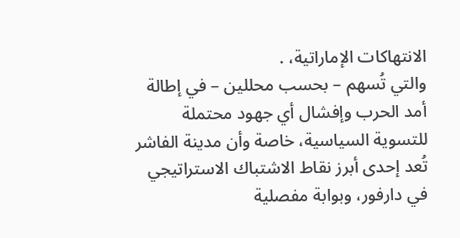الانتهاكات الإماراتية، .
والتي تُسهم – بحسب محللين – في إطالة أمد الحرب وإفشال أي جهود محتملة للتسوية السياسية، خاصة وأن مدينة الفاشر تُعد إحدى أبرز نقاط الاشتباك الاستراتيجي في دارفور، وبوابة مفصلية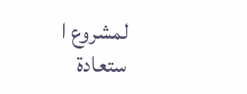لمشروع ا
ستعادة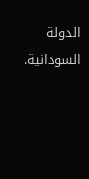الدولة السودانية.